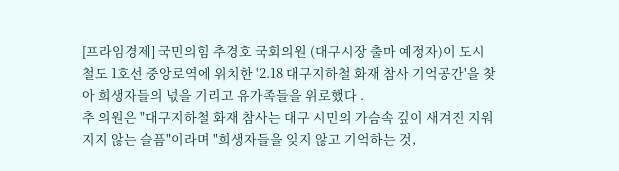[프라임경제] 국민의힘 추경호 국회의원 (대구시장 출마 예정자)이 도시철도 1호선 중앙로역에 위치한 '2.18 대구지하철 화재 참사 기억공간'을 찾아 희생자들의 넋을 기리고 유가족들을 위로했다 .
추 의원은 "대구지하철 화재 참사는 대구 시민의 가슴속 깊이 새겨진 지워지지 않는 슬픔"이라며 "희생자들을 잊지 않고 기억하는 것,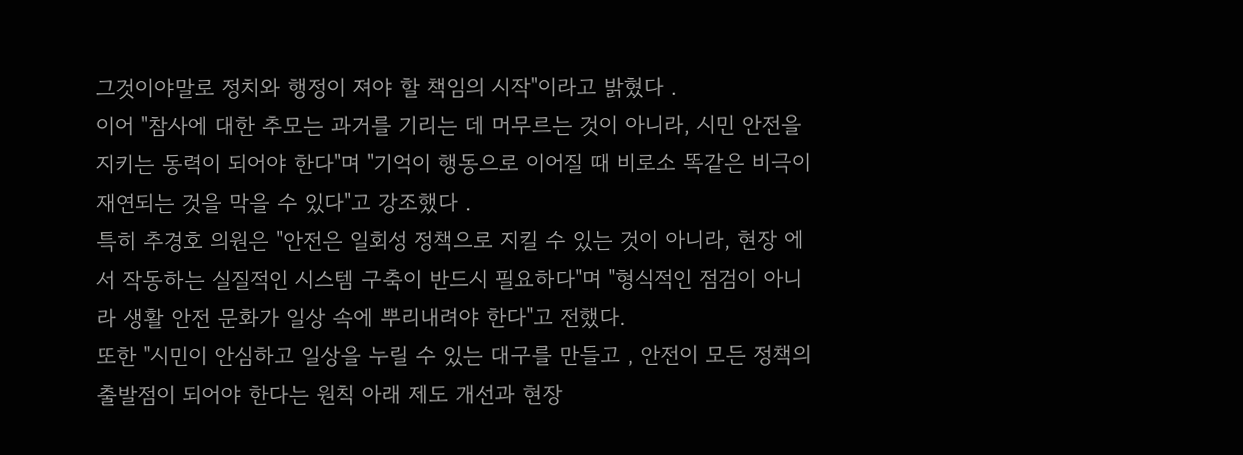그것이야말로 정치와 행정이 져야 할 책임의 시작"이라고 밝혔다 .
이어 "참사에 대한 추모는 과거를 기리는 데 머무르는 것이 아니라, 시민 안전을 지키는 동력이 되어야 한다"며 "기억이 행동으로 이어질 때 비로소 똑같은 비극이 재연되는 것을 막을 수 있다"고 강조했다 .
특히 추경호 의원은 "안전은 일회성 정책으로 지킬 수 있는 것이 아니라, 현장 에서 작동하는 실질적인 시스템 구축이 반드시 필요하다"며 "형식적인 점검이 아니라 생활 안전 문화가 일상 속에 뿌리내려야 한다"고 전했다.
또한 "시민이 안심하고 일상을 누릴 수 있는 대구를 만들고 , 안전이 모든 정책의 출발점이 되어야 한다는 원칙 아래 제도 개선과 현장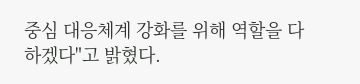중심 대응체계 강화를 위해 역할을 다하겠다"고 밝혔다.